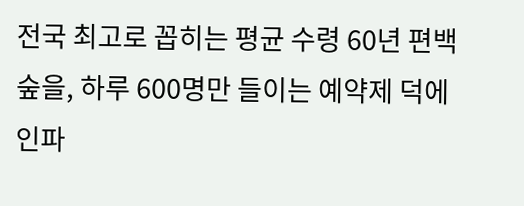전국 최고로 꼽히는 평균 수령 60년 편백숲을, 하루 600명만 들이는 예약제 덕에 인파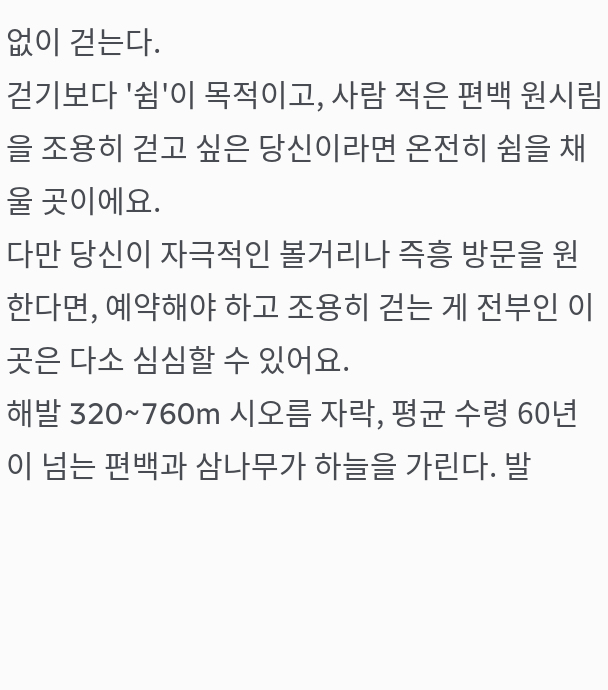없이 걷는다.
걷기보다 '쉼'이 목적이고, 사람 적은 편백 원시림을 조용히 걷고 싶은 당신이라면 온전히 쉼을 채울 곳이에요.
다만 당신이 자극적인 볼거리나 즉흥 방문을 원한다면, 예약해야 하고 조용히 걷는 게 전부인 이곳은 다소 심심할 수 있어요.
해발 320~760m 시오름 자락, 평균 수령 60년이 넘는 편백과 삼나무가 하늘을 가린다. 발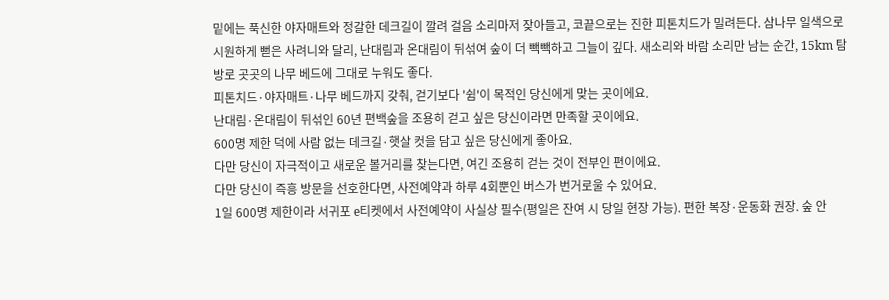밑에는 푹신한 야자매트와 정갈한 데크길이 깔려 걸음 소리마저 잦아들고, 코끝으로는 진한 피톤치드가 밀려든다. 삼나무 일색으로 시원하게 뻗은 사려니와 달리, 난대림과 온대림이 뒤섞여 숲이 더 빽빽하고 그늘이 깊다. 새소리와 바람 소리만 남는 순간, 15km 탐방로 곳곳의 나무 베드에 그대로 누워도 좋다.
피톤치드·야자매트·나무 베드까지 갖춰, 걷기보다 '쉼'이 목적인 당신에게 맞는 곳이에요.
난대림·온대림이 뒤섞인 60년 편백숲을 조용히 걷고 싶은 당신이라면 만족할 곳이에요.
600명 제한 덕에 사람 없는 데크길·햇살 컷을 담고 싶은 당신에게 좋아요.
다만 당신이 자극적이고 새로운 볼거리를 찾는다면, 여긴 조용히 걷는 것이 전부인 편이에요.
다만 당신이 즉흥 방문을 선호한다면, 사전예약과 하루 4회뿐인 버스가 번거로울 수 있어요.
1일 600명 제한이라 서귀포 e티켓에서 사전예약이 사실상 필수(평일은 잔여 시 당일 현장 가능). 편한 복장·운동화 권장. 숲 안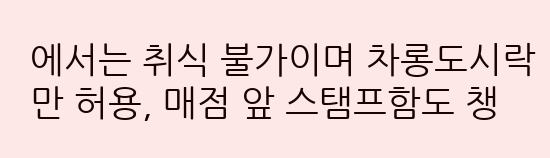에서는 취식 불가이며 차롱도시락만 허용, 매점 앞 스탬프함도 챙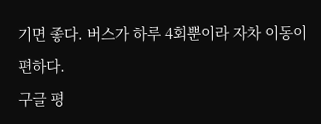기면 좋다. 버스가 하루 4회뿐이라 자차 이동이 편하다.
구글 평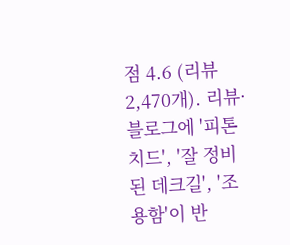점 4.6 (리뷰 2,470개). 리뷰·블로그에 '피톤치드', '잘 정비된 데크길', '조용함'이 반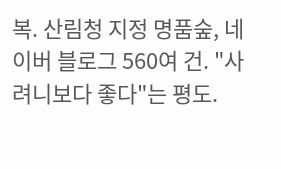복. 산림청 지정 명품숲, 네이버 블로그 560여 건. "사려니보다 좋다"는 평도.